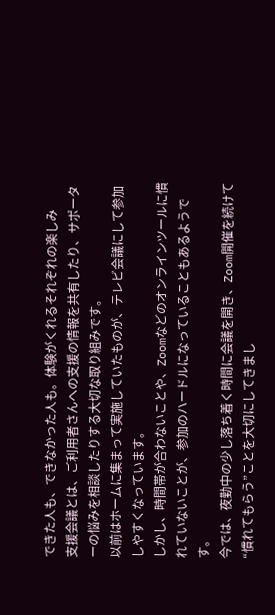できた人も、できなかった人も。体験がくれるそれぞれの楽しみ
支援会議とは、ご利用者さんへの支援の情報を共有したり、サポーターの悩みを相談したりする大切な取り組みです。
以前はホームに集まって実施していたものが、テレビ会議にして参加しやすくなっています。
しかし、時間帯が合わないことや、Zoomなどのオンラインツールに慣れていないことが、参加のハードルになっていることもあるようです。
今では、夜勤中の少し落ち着く時間に会議を開き、Zoom開催を続けて“慣れてもらう”ことを大切にしてきまし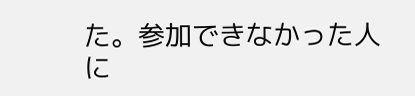た。参加できなかった人に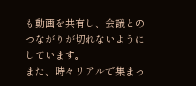も動画を共有し、会議とのつながりが切れないようにしています。
また、時々リアルで集まっ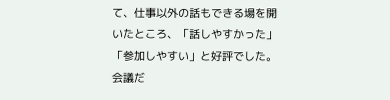て、仕事以外の話もできる場を開いたところ、「話しやすかった」「参加しやすい」と好評でした。会議だ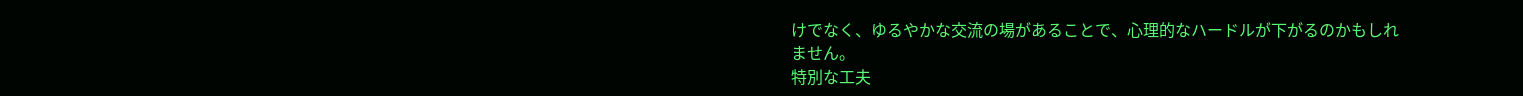けでなく、ゆるやかな交流の場があることで、心理的なハードルが下がるのかもしれません。
特別な工夫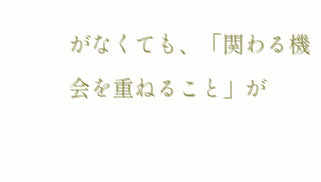がなくても、「関わる機会を重ねること」が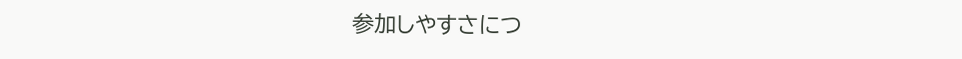参加しやすさにつ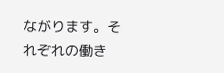ながります。それぞれの働き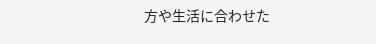方や生活に合わせた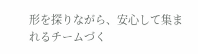形を探りながら、安心して集まれるチームづく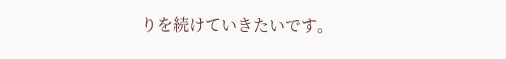りを続けていきたいです。